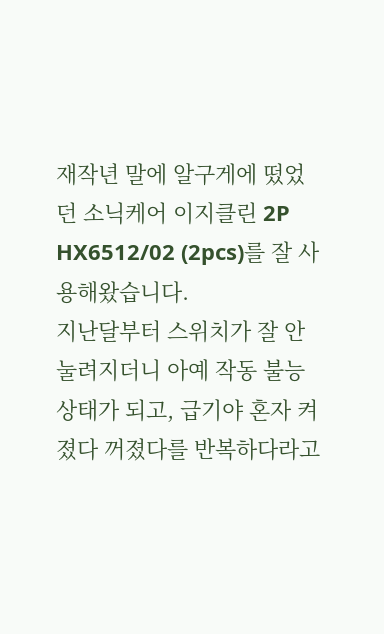재작년 말에 알구게에 떴었던 소닉케어 이지클린 2P HX6512/02 (2pcs)를 잘 사용해왔습니다.
지난달부터 스위치가 잘 안눌려지더니 아예 작동 불능 상태가 되고, 급기야 혼자 켜졌다 꺼졌다를 반복하다라고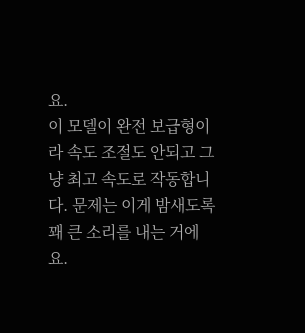요.
이 모델이 완전 보급형이라 속도 조절도 안되고 그냥 최고 속도로 작동합니다. 문제는 이게 밤새도록 꽤 큰 소리를 내는 거에요.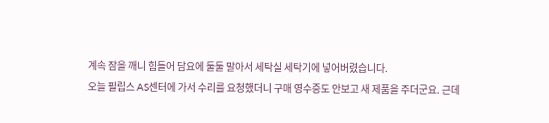계속 잠을 깨니 힘들어 담요에 둘둘 말아서 세탁실 세탁기에 넣어버렸습니다.
오늘 필립스 AS센터에 가서 수리를 요청했더니 구매 영수증도 안보고 새 제품을 주더군요. 근데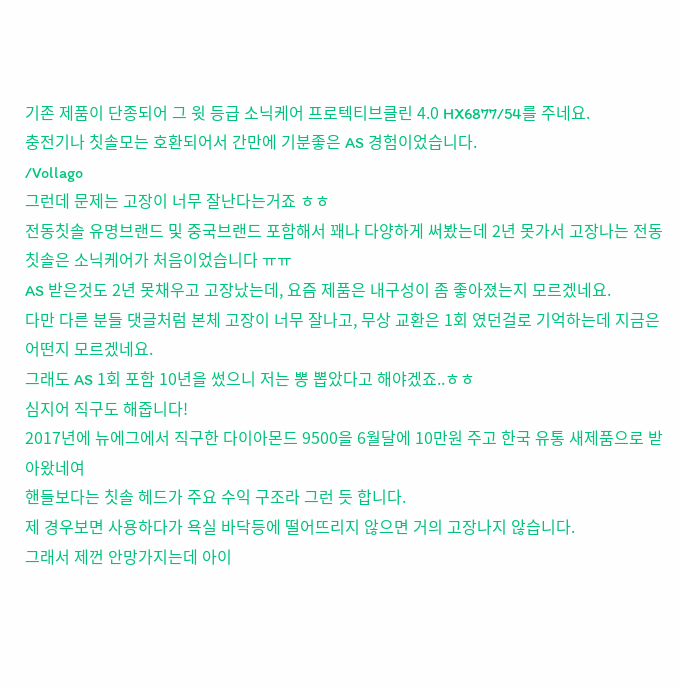기존 제품이 단종되어 그 윗 등급 소닉케어 프로텍티브클린 4.0 HX6877/54를 주네요.
충전기나 칫솔모는 호환되어서 간만에 기분좋은 AS 경험이었습니다.
/Vollago
그런데 문제는 고장이 너무 잘난다는거죠 ㅎㅎ
전동칫솔 유명브랜드 및 중국브랜드 포함해서 꽤나 다양하게 써봤는데 2년 못가서 고장나는 전동칫솔은 소닉케어가 처음이었습니다 ㅠㅠ
AS 받은것도 2년 못채우고 고장났는데, 요즘 제품은 내구성이 좀 좋아졌는지 모르겠네요.
다만 다른 분들 댓글처럼 본체 고장이 너무 잘나고, 무상 교환은 1회 였던걸로 기억하는데 지금은 어떤지 모르겠네요.
그래도 AS 1회 포함 10년을 썼으니 저는 뽕 뽑았다고 해야겠죠..ㅎㅎ
심지어 직구도 해줍니다!
2017년에 뉴에그에서 직구한 다이아몬드 9500을 6월달에 10만원 주고 한국 유통 새제품으로 받아왔네여
핸들보다는 칫솔 헤드가 주요 수익 구조라 그런 듯 합니다.
제 경우보면 사용하다가 욕실 바닥등에 떨어뜨리지 않으면 거의 고장나지 않습니다.
그래서 제껀 안망가지는데 아이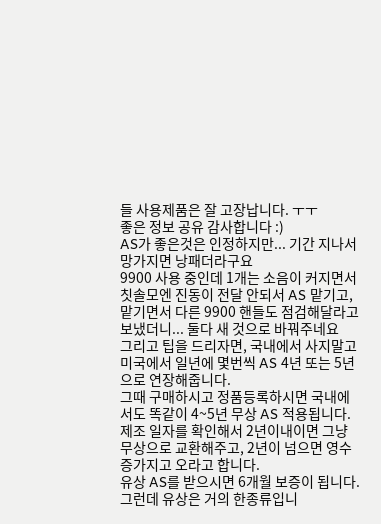들 사용제품은 잘 고장납니다. ㅜㅜ
좋은 정보 공유 감사합니다 :)
AS가 좋은것은 인정하지만... 기간 지나서 망가지면 낭패더라구요
9900 사용 중인데 1개는 소음이 커지면서 칫솔모엔 진동이 전달 안되서 AS 맡기고, 맡기면서 다른 9900 핸들도 점검해달라고 보냈더니... 둘다 새 것으로 바꿔주네요
그리고 팁을 드리자면, 국내에서 사지말고 미국에서 일년에 몇번씩 AS 4년 또는 5년으로 연장해줍니다.
그때 구매하시고 정품등록하시면 국내에서도 똑같이 4~5년 무상 AS 적용됩니다.
제조 일자를 확인해서 2년이내이면 그냥 무상으로 교환해주고, 2년이 넘으면 영수증가지고 오라고 합니다.
유상 AS를 받으시면 6개월 보증이 됩니다.
그런데 유상은 거의 한종류입니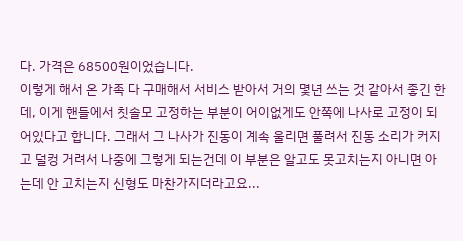다. 가격은 68500원이었습니다.
이렇게 해서 온 가족 다 구매해서 서비스 받아서 거의 몇년 쓰는 것 같아서 좋긴 한데, 이게 핸들에서 칫솔모 고정하는 부분이 어이없게도 안쪽에 나사로 고정이 되어있다고 합니다. 그래서 그 나사가 진동이 계속 울리면 풀려서 진동 소리가 커지고 덜컹 거려서 나중에 그렇게 되는건데 이 부분은 알고도 못고치는지 아니면 아는데 안 고치는지 신형도 마찬가지더라고요...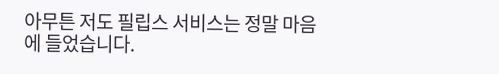아무튼 저도 필립스 서비스는 정말 마음에 들었습니다.